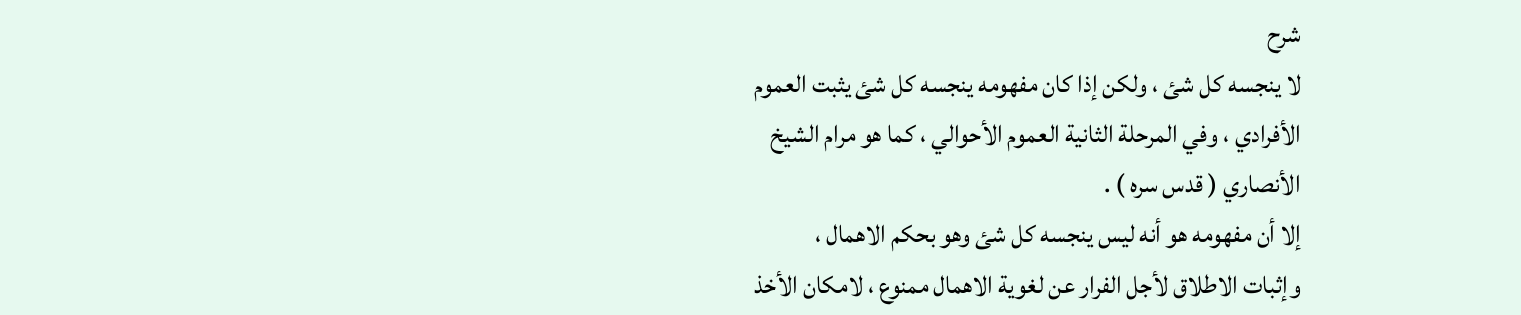شرح
لا ينجسه كل شئ ، ولكن إذا كان مفهومه ينجسه كل شئ يثبت العموم
الأفرادي ، وفي المرحلة الثانية العموم الأحوالي ، كما هو مرام الشيخ
الأنصاري ( قدس سره ) .
إلا أن مفهومه هو أنه ليس ينجسه كل شئ وهو بحكم الاهمال ،
وإثبات الاطلاق لأجل الفرار عن لغوية الاهمال ممنوع ، لامكان الأخذ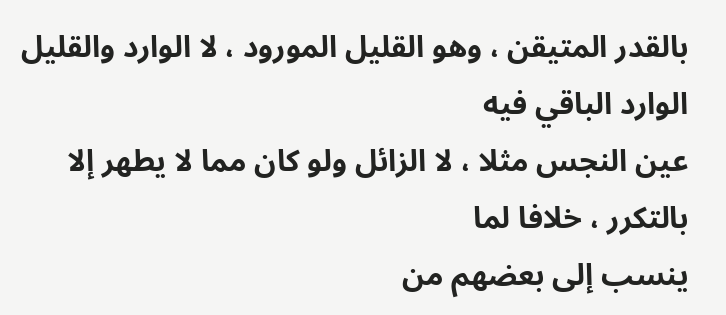بالقدر المتيقن ، وهو القليل المورود ، لا الوارد والقليل الوارد الباقي فيه
عين النجس مثلا ، لا الزائل ولو كان مما لا يطهر إلا بالتكرر ، خلافا لما
ينسب إلى بعضهم من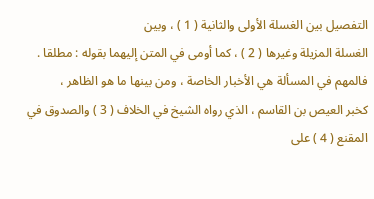التفصيل بين الغسلة الأولى والثانية ( 1 ) ، وبين
الغسلة المزيلة وغيرها ( 2 ) ، كما أومى في المتن إليهما بقوله : مطلقا .
فالمهم في المسألة هي الأخبار الخاصة ، ومن بينها ما هو الظاهر ،
كخبر العيص بن القاسم ، الذي رواه الشيخ في الخلاف ( 3 ) والصدوق في
المقنع ( 4 ) على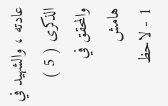عادته ، والشهيد في الذكرى ( 5 ) والمحقق في
هامش
1 - لاحظ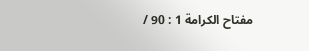مفتاح الكرامة 1 : 90 /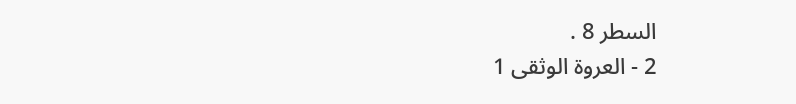السطر 8 .
2 - العروة الوثقى 1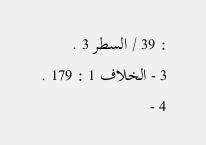: 39 / السطر 3 .
3 - الخلاف 1 : 179 .
4 -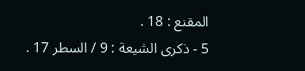المقنع : 18 .
5 - ذكرى الشيعة : 9 / السطر 17 .